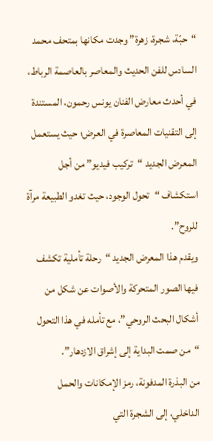“حبّة، شجرة، زهرة” وجدت مكانها بمتحف محمد السادس للفن الحديث والمعاصر بالعاصمة الرباط، في أحدث معارض الفنان يونس رحمون، المستندة إلى التقنيات المعاصرة في العرض؛ حيث يستعمل المعرض الجديد “تركيب فيديو” من أجل استكشاف “تحول الوجود، حيث تغدو الطبيعة مرآة للروح”.
ويقدم هذا المعرض الجديد “رحلة تأملية تكشف فيها الصور المتحركة والأصوات عن شكل من أشكال البحث الروحي”، مع تأمله في هذا التحول “من صمت البداية إلى إشراق الازدهار”.
من البذرة المدفونة، رمز الإمكانات والحمل الداخلي، إلى الشجرة التي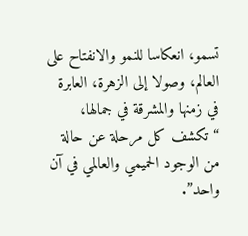تسمو، انعكاسا للنمو والانفتاح على العالم، وصولا إلى الزهرة، العابرة في زمنها والمشرقة في جمالها، “تكشف كل مرحلة عن حالة من الوجود الحميمي والعالمي في آن واحد”.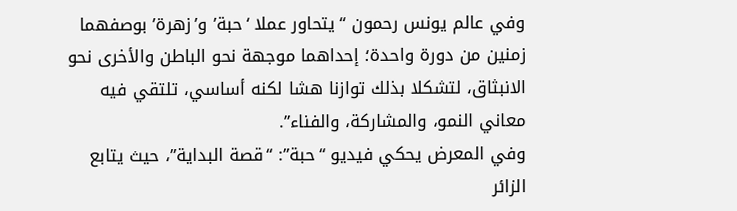وفي عالم يونس رحمون “يتحاور عملا ‘حبة’ و’زهرة’ بوصفهما زمنين من دورة واحدة؛ إحداهما موجهة نحو الباطن والأخرى نحو الانبثاق، لتشكلا بذلك توازنا هشا لكنه أساسي، تلتقي فيه معاني النمو، والمشاركة، والفناء”.
وفي المعرض يحكي فيديو “حبة”: “قصة البداية”، حيث يتابع الزائر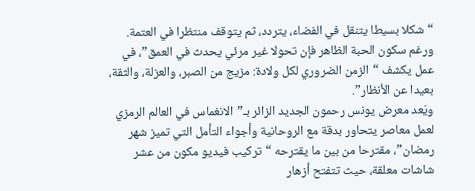“شكلا بسيطا يتنقل في الفضاء، يتردد، ثم يتوقف منتظرا في العتمة. ورغم سكون الحبة الظاهر فإن تحولا غير مرئي يحدث في العمق”، في عمل يكشف “الزمن الضروري لكل ولادة: مزيج من الصبر، والعزلة، والثقة، بعيدا عن الأنظار”.
ويَعد معرض يونس رحمون الجديد الزائر بـ”الانغماس في العالم الرمزي لعمل معاصر يتحاور بدقة مع الروحانية وأجواء التأمل التي تميز شهر رمضان”، مقترحا من بين ما يقترحه “تركيب فيديو مكون من عشر شاشات معلقة، حيث تتفتح أزهار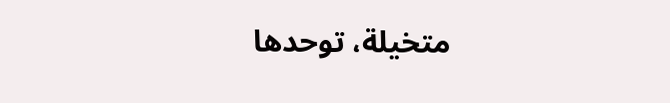متخيلة، توحدها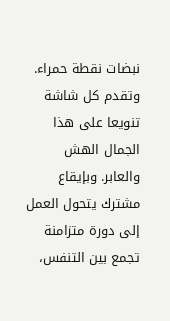نبضات نقطة حمراء. وتقدم كل شاشة تنويعا على هذا الجمال الهش والعابر. وبإيقاع مشترك يتحول العمل إلى دورة متزامنة تجمع بين التنفس،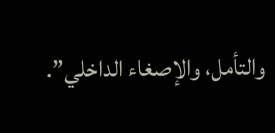والتأمل، والإصغاء الداخلي”.